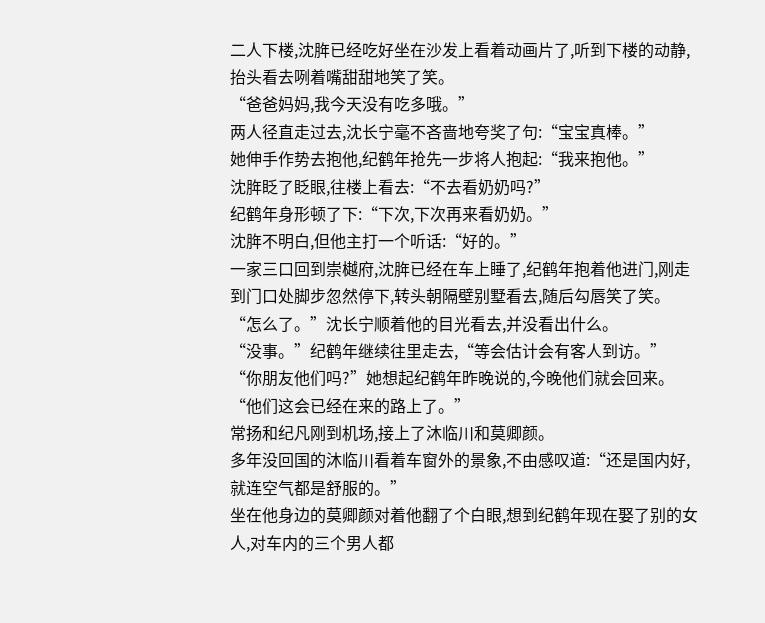二人下楼,沈脌已经吃好坐在沙发上看着动画片了,听到下楼的动静,抬头看去咧着嘴甜甜地笑了笑。
“爸爸妈妈,我今天没有吃多哦。”
两人径直走过去,沈长宁毫不吝啬地夸奖了句:“宝宝真棒。”
她伸手作势去抱他,纪鹤年抢先一步将人抱起:“我来抱他。”
沈脌眨了眨眼,往楼上看去:“不去看奶奶吗?”
纪鹤年身形顿了下:“下次,下次再来看奶奶。”
沈脌不明白,但他主打一个听话:“好的。”
一家三口回到崇樾府,沈脌已经在车上睡了,纪鹤年抱着他进门,刚走到门口处脚步忽然停下,转头朝隔壁别墅看去,随后勾唇笑了笑。
“怎么了。”沈长宁顺着他的目光看去,并没看出什么。
“没事。”纪鹤年继续往里走去,“等会估计会有客人到访。”
“你朋友他们吗?”她想起纪鹤年昨晚说的,今晚他们就会回来。
“他们这会已经在来的路上了。”
常扬和纪凡刚到机场,接上了沐临川和莫卿颜。
多年没回国的沐临川看着车窗外的景象,不由感叹道:“还是国内好,就连空气都是舒服的。”
坐在他身边的莫卿颜对着他翻了个白眼,想到纪鹤年现在娶了别的女人,对车内的三个男人都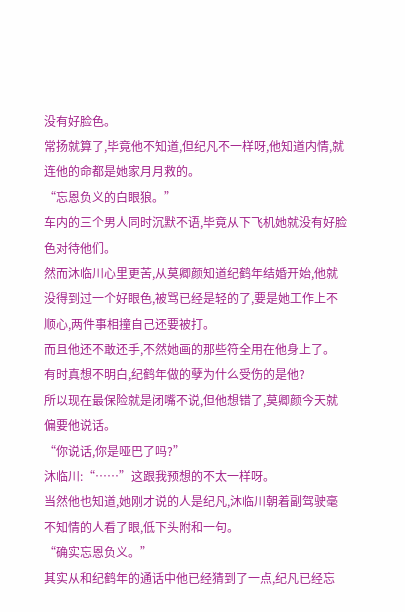没有好脸色。
常扬就算了,毕竟他不知道,但纪凡不一样呀,他知道内情,就连他的命都是她家月月救的。
“忘恩负义的白眼狼。”
车内的三个男人同时沉默不语,毕竟从下飞机她就没有好脸色对待他们。
然而沐临川心里更苦,从莫卿颜知道纪鹤年结婚开始,他就没得到过一个好眼色,被骂已经是轻的了,要是她工作上不顺心,两件事相撞自己还要被打。
而且他还不敢还手,不然她画的那些符全用在他身上了。
有时真想不明白,纪鹤年做的孽为什么受伤的是他?
所以现在最保险就是闭嘴不说,但他想错了,莫卿颜今天就偏要他说话。
“你说话,你是哑巴了吗?”
沐临川:“……”这跟我预想的不太一样呀。
当然他也知道,她刚才说的人是纪凡,沐临川朝着副驾驶毫不知情的人看了眼,低下头附和一句。
“确实忘恩负义。”
其实从和纪鹤年的通话中他已经猜到了一点,纪凡已经忘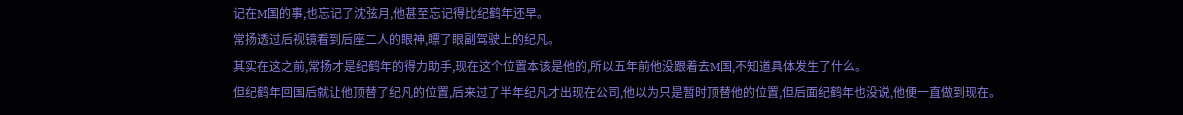记在M国的事,也忘记了沈弦月,他甚至忘记得比纪鹤年还早。
常扬透过后视镜看到后座二人的眼神,瞟了眼副驾驶上的纪凡。
其实在这之前,常扬才是纪鹤年的得力助手,现在这个位置本该是他的,所以五年前他没跟着去M国,不知道具体发生了什么。
但纪鹤年回国后就让他顶替了纪凡的位置,后来过了半年纪凡才出现在公司,他以为只是暂时顶替他的位置,但后面纪鹤年也没说,他便一直做到现在。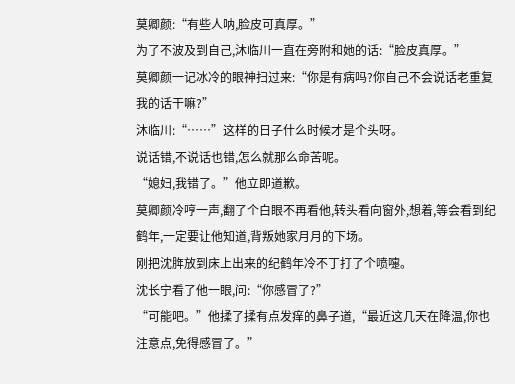莫卿颜:“有些人呐,脸皮可真厚。”
为了不波及到自己,沐临川一直在旁附和她的话:“脸皮真厚。”
莫卿颜一记冰冷的眼神扫过来:“你是有病吗?你自己不会说话老重复我的话干嘛?”
沐临川:“……”这样的日子什么时候才是个头呀。
说话错,不说话也错,怎么就那么命苦呢。
“媳妇,我错了。”他立即道歉。
莫卿颜冷哼一声,翻了个白眼不再看他,转头看向窗外,想着,等会看到纪鹤年,一定要让他知道,背叛她家月月的下场。
刚把沈脌放到床上出来的纪鹤年冷不丁打了个喷嚏。
沈长宁看了他一眼,问:“你感冒了?”
“可能吧。”他揉了揉有点发痒的鼻子道,“最近这几天在降温,你也注意点,免得感冒了。”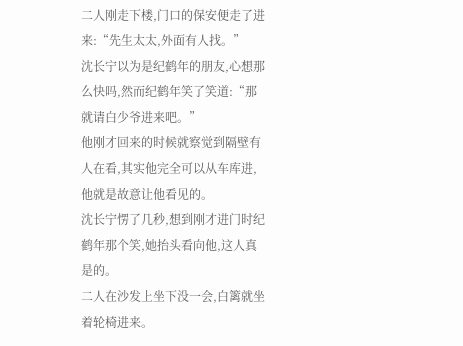二人刚走下楼,门口的保安便走了进来:“先生太太,外面有人找。”
沈长宁以为是纪鹤年的朋友,心想那么快吗,然而纪鹤年笑了笑道:“那就请白少爷进来吧。”
他刚才回来的时候就察觉到隔壁有人在看,其实他完全可以从车库进,他就是故意让他看见的。
沈长宁愣了几秒,想到刚才进门时纪鹤年那个笑,她抬头看向他,这人真是的。
二人在沙发上坐下没一会,白篱就坐着轮椅进来。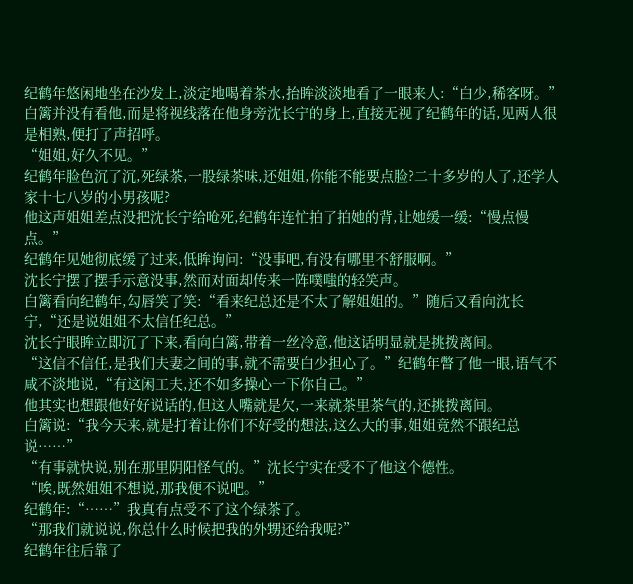纪鹤年悠闲地坐在沙发上,淡定地喝着茶水,抬眸淡淡地看了一眼来人:“白少,稀客呀。”
白篱并没有看他,而是将视线落在他身旁沈长宁的身上,直接无视了纪鹤年的话,见两人很是相熟,便打了声招呼。
“姐姐,好久不见。”
纪鹤年脸色沉了沉,死绿茶,一股绿茶味,还姐姐,你能不能要点脸?二十多岁的人了,还学人家十七八岁的小男孩呢?
他这声姐姐差点没把沈长宁给呛死,纪鹤年连忙拍了拍她的背,让她缓一缓:“慢点慢点。”
纪鹤年见她彻底缓了过来,低眸询问:“没事吧,有没有哪里不舒服啊。”
沈长宁摆了摆手示意没事,然而对面却传来一阵噗嗤的轻笑声。
白篱看向纪鹤年,勾唇笑了笑:“看来纪总还是不太了解姐姐的。”随后又看向沈长宁,“还是说姐姐不太信任纪总。”
沈长宁眼眸立即沉了下来,看向白篱,带着一丝冷意,他这话明显就是挑拨离间。
“这信不信任,是我们夫妻之间的事,就不需要白少担心了。”纪鹤年瞥了他一眼,语气不咸不淡地说,“有这闲工夫,还不如多操心一下你自己。”
他其实也想跟他好好说话的,但这人嘴就是欠,一来就茶里茶气的,还挑拨离间。
白篱说:“我今天来,就是打着让你们不好受的想法,这么大的事,姐姐竟然不跟纪总说……”
“有事就快说,别在那里阴阳怪气的。”沈长宁实在受不了他这个德性。
“唉,既然姐姐不想说,那我便不说吧。”
纪鹤年:“……”我真有点受不了这个绿茶了。
“那我们就说说,你总什么时候把我的外甥还给我呢?”
纪鹤年往后靠了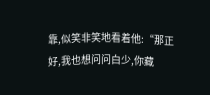靠,似笑非笑地看着他:“那正好,我也想问问白少,你藏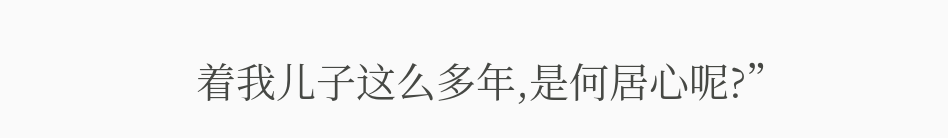着我儿子这么多年,是何居心呢?”